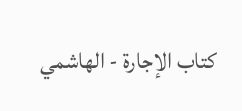كتاب الإجارة - الهاشمي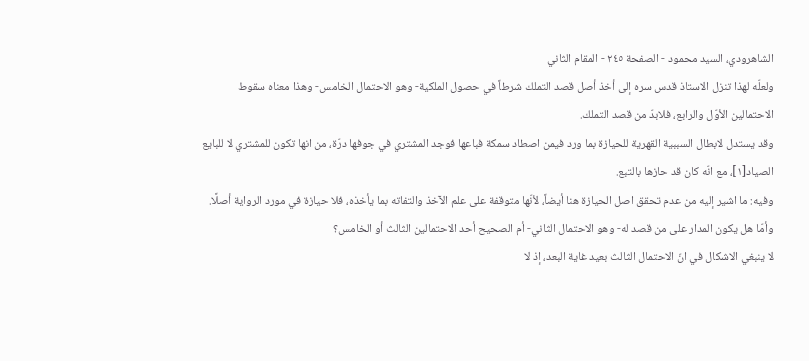الشاهرودي، السيد محمود - الصفحة ٢٤٥ - المقام الثاني
ولعلّه لهذا تنزل الاستاذ قدس سره إلى أخذ أصل قصد التملك شرطاً في حصول الملكية- وهو الاحتمال الخامس- وهذا معناه سقوط الاحتمالين الأوّل والرابع، فلابدّ من قصد التملك.
وقد يستدل لابطال السببية القهرية للحيازة بما ورد فيمن اصطاد سمكة فباعها فوجد المشتري في جوفها درّة، من انها تكون للمشتري لا للبايع الصياد[١]، مع انّه كان قد حازها بالتبع.
وفيه: ما اشير إليه من عدم تحقق اصل الحيازة هنا أيضاً، لأنّها متوقفة على علم الآخذ والتفاته بما يأخذه، فلا حيازة في مورد الرواية أصلًا.
وأمّا هل يكون المدار على من قصد له- وهو الاحتمال الثاني- أم الصحيح أحد الاحتمالين الثالث أو الخامس؟
لا ينبغي الاشكال في انّ الاحتمال الثالث بعيد غاية البعد، إذ لا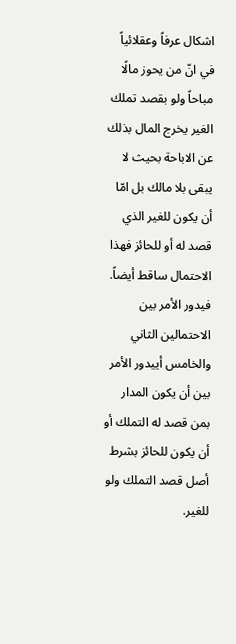اشكال عرفاً وعقلائياً في انّ من يحوز مالًا مباحاً ولو بقصد تملك الغير يخرج المال بذلك عن الاباحة بحيث لا يبقى بلا مالك بل امّا أن يكون للغير الذي قصد له أو للحائز فهذا الاحتمال ساقط أيضاً. فيدور الأمر بين الاحتمالين الثاني والخامس أييدور الأمر بين أن يكون المدار بمن قصد له التملك أو أن يكون للحائز بشرط أصل قصد التملك ولو للغير.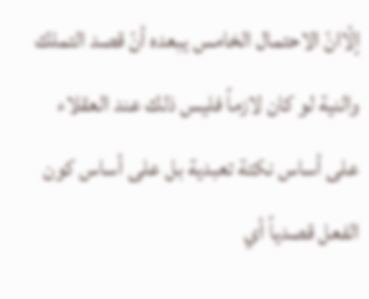إلّاانّ الاحتمال الخامس يبعده أنّ قصد التملك والنية لو كان لازماً فليس ذلك عند العقلاء على أساس نكتة تعبدية بل على أساس كون الفعل قصدياً أي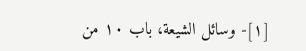[١]- وسائل الشيعة، باب ١٠ من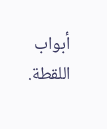أبواب اللقطة.